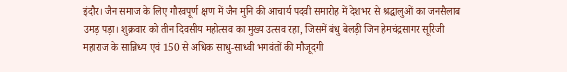इंदौर। जैन समाज के लिए गौरवपूर्ण क्षण में जैन मुनि की आचार्य पदवी समारोह में देशभर से श्रद्धालुओं का जनसैलाब उमड़ पड़ा। शुक्रवार को तीन दिवसीय महोत्सव का मुख्य उत्सव रहा, जिसमें बंधु बेलड़ी जिन हेमचंद्रसागर सूरिजी महाराज के सान्निध्य एवं 150 से अधिक साधु-साध्वी भगवंतों की मौजूदगी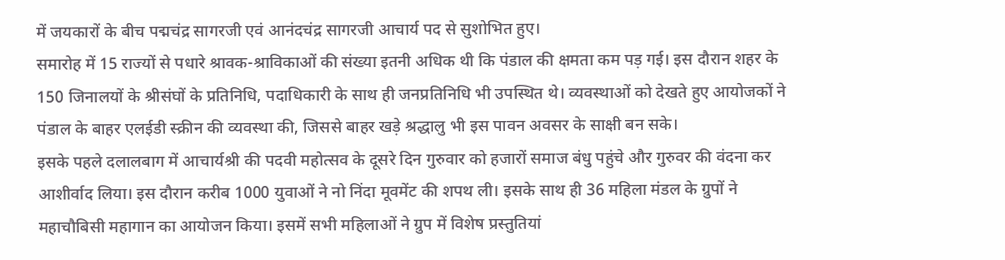में जयकारों के बीच पद्मचंद्र सागरजी एवं आनंदचंद्र सागरजी आचार्य पद से सुशोभित हुए।
समारोह में 15 राज्यों से पधारे श्रावक-श्राविकाओं की संख्या इतनी अधिक थी कि पंडाल की क्षमता कम पड़ गई। इस दौरान शहर के 150 जिनालयों के श्रीसंघों के प्रतिनिधि, पदाधिकारी के साथ ही जनप्रतिनिधि भी उपस्थित थे। व्यवस्थाओं को देखते हुए आयोजकों ने पंडाल के बाहर एलईडी स्क्रीन की व्यवस्था की, जिससे बाहर खड़े श्रद्धालु भी इस पावन अवसर के साक्षी बन सके।
इसके पहले दलालबाग में आचार्यश्री की पदवी महोत्सव के दूसरे दिन गुरुवार को हजारों समाज बंधु पहुंचे और गुरुवर की वंदना कर आशीर्वाद लिया। इस दौरान करीब 1000 युवाओं ने नो निंदा मूवमेंट की शपथ ली। इसके साथ ही 36 महिला मंडल के ग्रुपों ने महाचौबिसी महागान का आयोजन किया। इसमें सभी महिलाओं ने ग्रुप में विशेष प्रस्तुतियां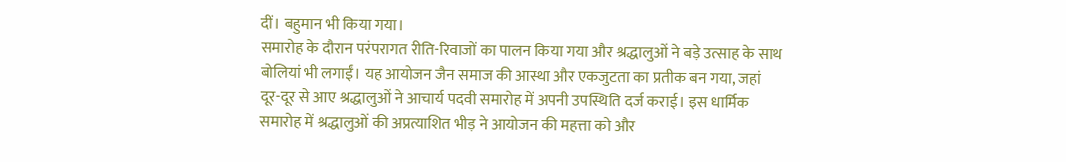दीं। बहुमान भी किया गया।
समारोह के दौरान परंपरागत रीति-रिवाजों का पालन किया गया और श्रद्धालुओं ने बड़े उत्साह के साथ बोलियां भी लगाईं। यह आयोजन जैन समाज की आस्था और एकजुटता का प्रतीक बन गया, जहां दूर-दूर से आए श्रद्धालुओं ने आचार्य पदवी समारोह में अपनी उपस्थिति दर्ज कराई। इस धार्मिक समारोह में श्रद्धालुओं की अप्रत्याशित भीड़ ने आयोजन की महत्ता को और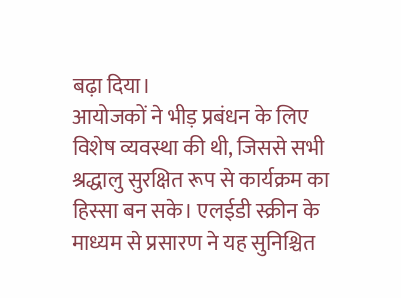बढ़ा दिया।
आयोजकों ने भीड़ प्रबंधन के लिए विशेष व्यवस्था की थी, जिससे सभी श्रद्धालु सुरक्षित रूप से कार्यक्रम का हिस्सा बन सके। एलईडी स्क्रीन के माध्यम से प्रसारण ने यह सुनिश्चित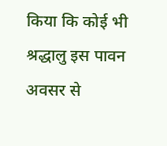किया कि कोई भी श्रद्धालु इस पावन अवसर से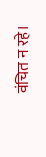वंचित न रहे।